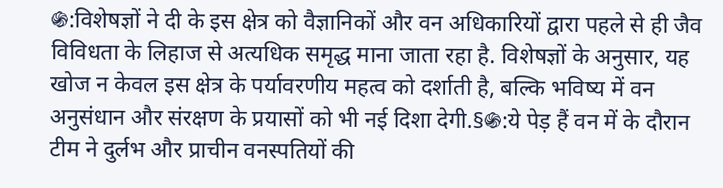֍:विशेषज्ञों ने दी के इस क्षेत्र को वैज्ञानिकों और वन अधिकारियों द्वारा पहले से ही जैव विविधता के लिहाज से अत्यधिक समृद्ध माना जाता रहा है. विशेषज्ञों के अनुसार, यह खोज न केवल इस क्षेत्र के पर्यावरणीय महत्व को दर्शाती है, बल्कि भविष्य में वन अनुसंधान और संरक्षण के प्रयासों को भी नई दिशा देगी.§֍:ये पेड़ हैं वन में के दौरान टीम ने दुर्लभ और प्राचीन वनस्पतियों की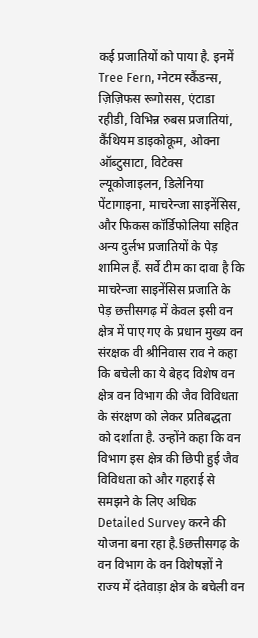कई प्रजातियों को पाया है. इनमें Tree Fern, ग्नेटम स्कैंडन्स, ज़िज़िफस रूगोसस, एंटाडा रहीडी, विभिन्न रुबस प्रजातियां, कैंथियम डाइकोकूम, ओक्ना ऑब्टुसाटा, विटेक्स ल्यूकोजाइलन, डिलेनिया पेंटागाइना, माचरेन्जा साइनेंसिस, और फिकस कॉर्डिफोलिया सहित अन्य दुर्लभ प्रजातियों के पेड़ शामिल हैं. सर्वे टीम का दावा है कि माचरेन्जा साइनेंसिस प्रजाति के पेड़ छत्तीसगढ़ में केवल इसी वन क्षेत्र में पाए गए के प्रधान मुख्य वन संरक्षक वी श्रीनिवास राव ने कहा कि बचेली का ये बेहद विशेष वन क्षेत्र वन विभाग की जैव विविधता के संरक्षण को लेकर प्रतिबद्धता को दर्शाता है. उन्होंने कहा कि वन विभाग इस क्षेत्र की छिपी हुई जैव विविधता को और गहराई से समझने के लिए अधिक Detailed Survey करने की योजना बना रहा है.§छत्तीसगढ़ के वन विभाग के वन विशेषज्ञों ने राज्य में दंतेवाड़ा क्षेत्र के बचेली वन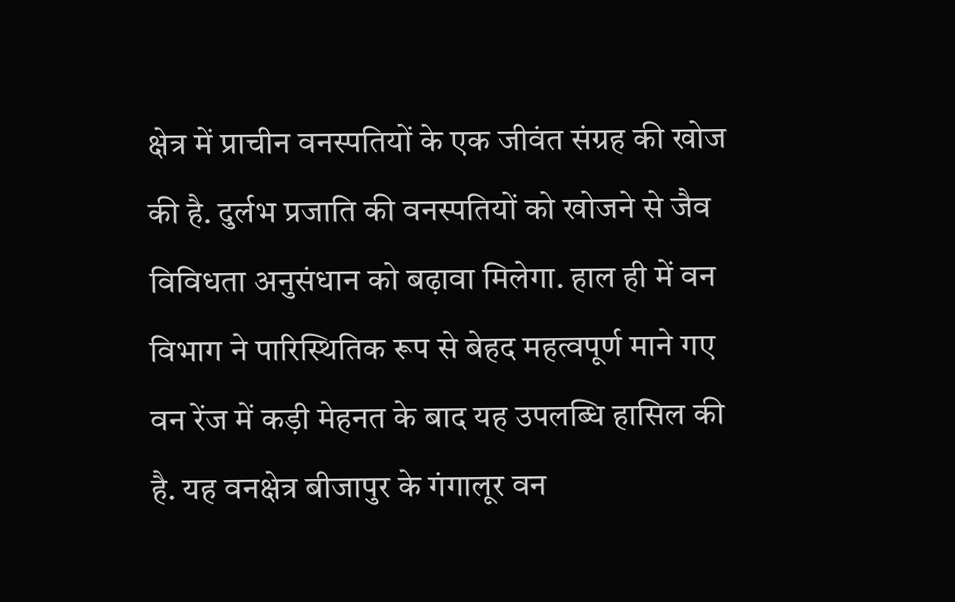क्षेत्र में प्राचीन वनस्पतियों के एक जीवंत संग्रह की खोज की है. दुर्लभ प्रजाति की वनस्पतियों को खोजने से जैव विविधता अनुसंधान को बढ़ावा मिलेगा. हाल ही में वन विभाग ने पारिस्थितिक रूप से बेहद महत्वपूर्ण माने गए वन रेंज में कड़ी मेहनत के बाद यह उपलब्धि हासिल की है. यह वनक्षेत्र बीजापुर के गंगालूर वन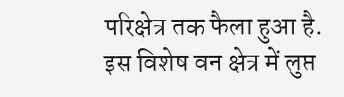परिक्षेत्र तक फैला हुआ है. इस विशेष वन क्षेत्र में लुप्त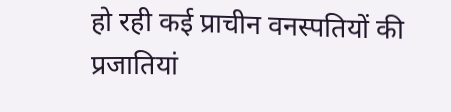हो रही कई प्राचीन वनस्पतियों की प्रजातियां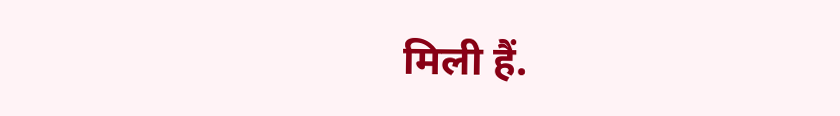मिली हैं.